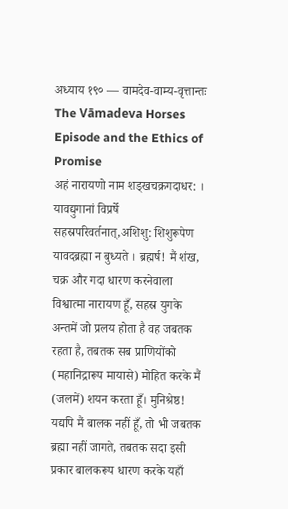अध्याय १९० — वामदेव-वाम्य-वृत्तान्तः
The Vāmadeva Horses Episode and the Ethics of Promise
अहं नारायणो नाम शड्खचक्रगदाधर: । यावद्युगानां विप्रर्षे सहस्रपरिवर्तनात्,अशिशु: शिशुरूपेण यावदब्रह्मा न बुध्यते । ब्रह्मर्ष! मैं शंख, चक्र और गदा धारण करनेवाला विश्वात्मा नारायण हूँ, सहस्र युगके अन्तमें जो प्रलय होता है वह जबतक रहता है, तबतक सब प्राणियोंको (महानिद्रारूप मायासे) मोहित करके मैं (जलमें) शयन करता हूँ। मुनिश्रेष्ठ! यद्यपि मैं बालक नहीं हूँ, तो भी जबतक ब्रह्मा नहीं जागते, तबतक सदा इसी प्रकार बालकरूप धारण करके यहाँ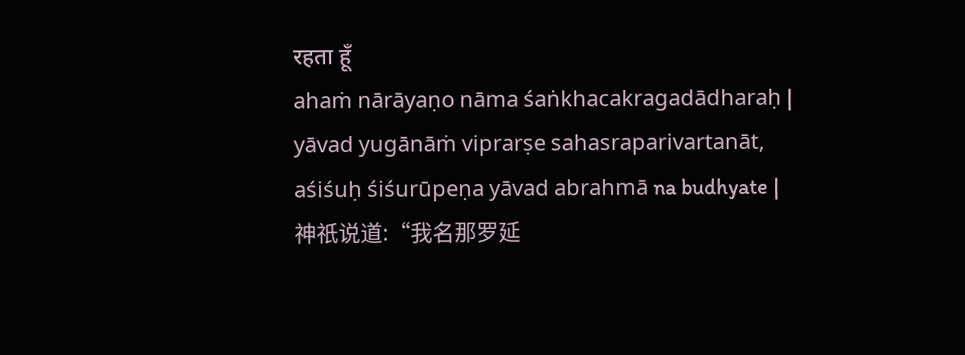रहता हूँ
ahaṁ nārāyaṇo nāma śaṅkhacakragadādharaḥ | yāvad yugānāṁ viprarṣe sahasraparivartanāt, aśiśuḥ śiśurūpeṇa yāvad abrahmā na budhyate |
神祇说道:“我名那罗延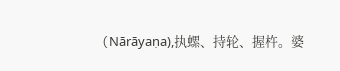(Nārāyaṇa),执螺、持轮、握杵。婆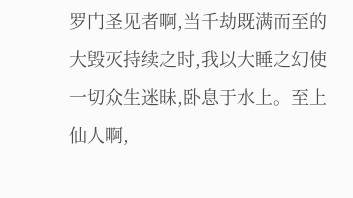罗门圣见者啊,当千劫既满而至的大毁灭持续之时,我以大睡之幻使一切众生迷昧,卧息于水上。至上仙人啊,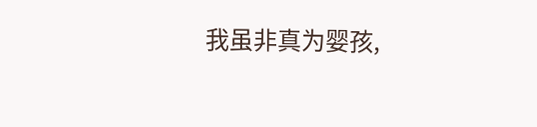我虽非真为婴孩,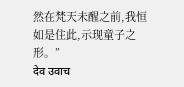然在梵天未醒之前,我恒如是住此,示现童子之形。”
देव उवाच